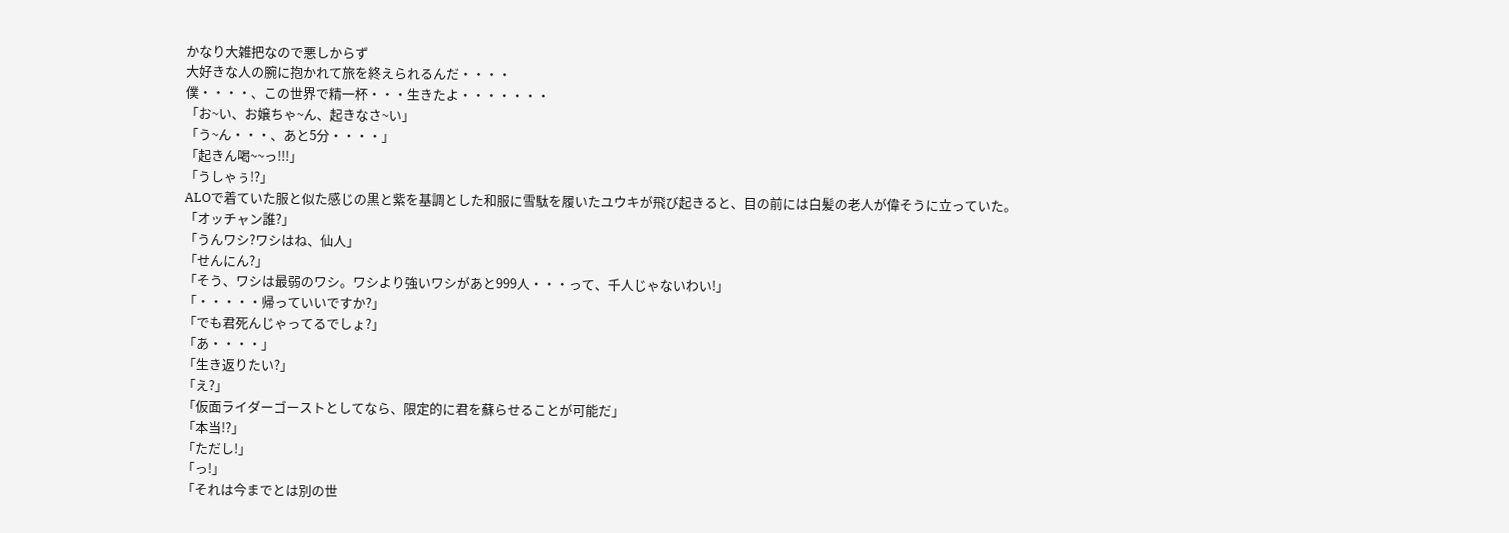かなり大雑把なので悪しからず
大好きな人の腕に抱かれて旅を終えられるんだ・・・・
僕・・・・、この世界で精一杯・・・生きたよ・・・・・・・
「お~い、お嬢ちゃ~ん、起きなさ~い」
「う~ん・・・、あと5分・・・・」
「起きん喝~~っ!!!」
「うしゃぅ!?」
ALOで着ていた服と似た感じの黒と紫を基調とした和服に雪駄を履いたユウキが飛び起きると、目の前には白髪の老人が偉そうに立っていた。
「オッチャン誰?」
「うんワシ?ワシはね、仙人」
「せんにん?」
「そう、ワシは最弱のワシ。ワシより強いワシがあと999人・・・って、千人じゃないわい!」
「・・・・・帰っていいですか?」
「でも君死んじゃってるでしょ?」
「あ・・・・」
「生き返りたい?」
「え?」
「仮面ライダーゴーストとしてなら、限定的に君を蘇らせることが可能だ」
「本当!?」
「ただし!」
「っ!」
「それは今までとは別の世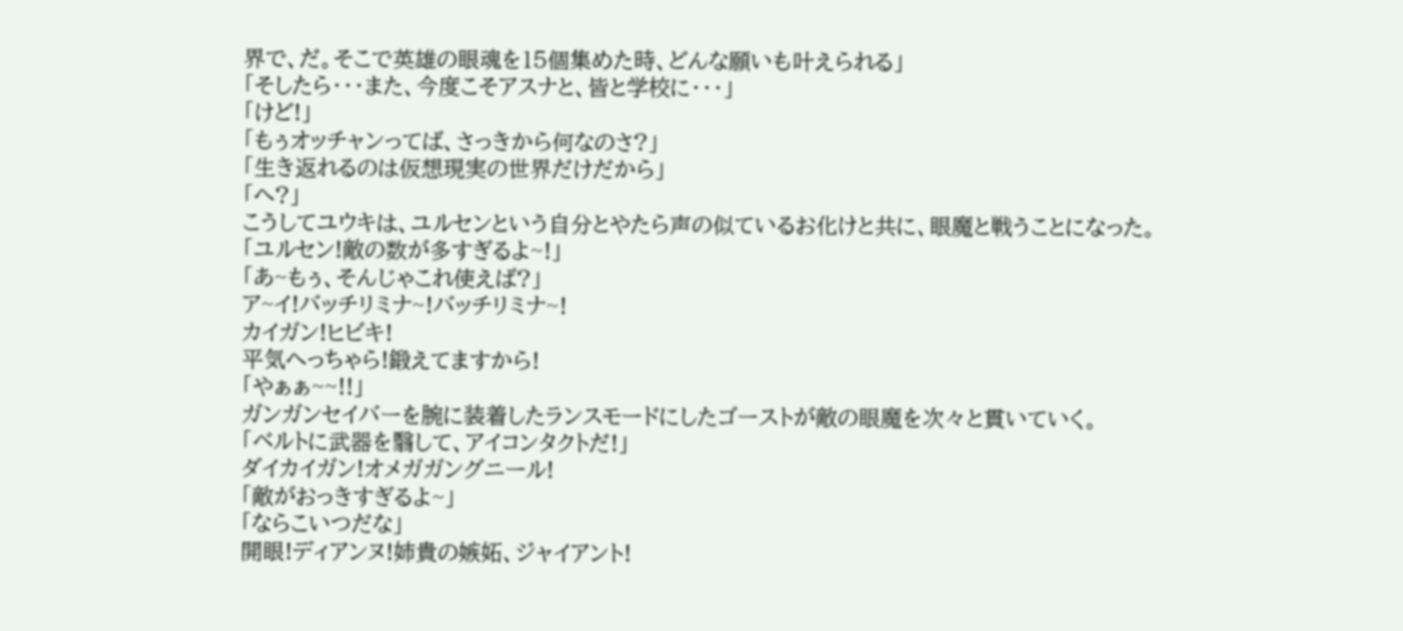界で、だ。そこで英雄の眼魂を15個集めた時、どんな願いも叶えられる」
「そしたら・・・また、今度こそアスナと、皆と学校に・・・」
「けど!」
「もぅオッチャンってば、さっきから何なのさ?」
「生き返れるのは仮想現実の世界だけだから」
「へ?」
こうしてユウキは、ユルセンという自分とやたら声の似ているお化けと共に、眼魔と戦うことになった。
「ユルセン!敵の数が多すぎるよ~!」
「あ~もぅ、そんじゃこれ使えば?」
ア~イ!バッチリミナ~!バッチリミナ~!
カイガン!ヒビキ!
平気へっちゃら!鍛えてますから!
「やぁぁ~~!!」
ガンガンセイバーを腕に装着したランスモードにしたゴーストが敵の眼魔を次々と貫いていく。
「ベルトに武器を翳して、アイコンタクトだ!」
ダイカイガン!オメガガングニール!
「敵がおっきすぎるよ~」
「ならこいつだな」
開眼!ディアンヌ!姉貴の嫉妬、ジャイアント!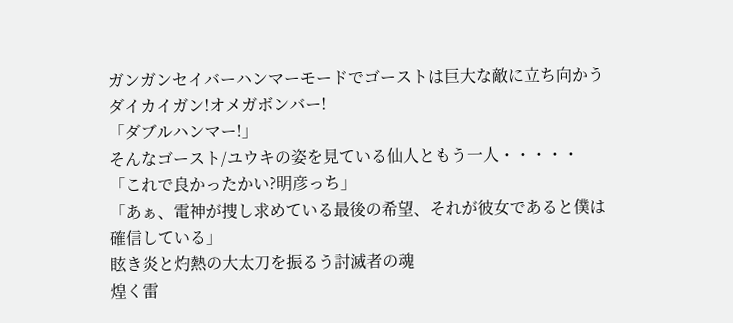ガンガンセイバーハンマーモードでゴーストは巨大な敵に立ち向かう
ダイカイガン!オメガボンバー!
「ダブルハンマー!」
そんなゴースト/ユウキの姿を見ている仙人ともう一人・・・・・
「これで良かったかい?明彦っち」
「あぁ、電神が捜し求めている最後の希望、それが彼女であると僕は確信している」
眩き炎と灼熱の大太刀を振るう討滅者の魂
煌く雷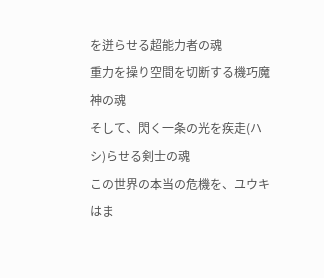を迸らせる超能力者の魂
重力を操り空間を切断する機巧魔神の魂
そして、閃く一条の光を疾走(ハシ)らせる剣士の魂
この世界の本当の危機を、ユウキはま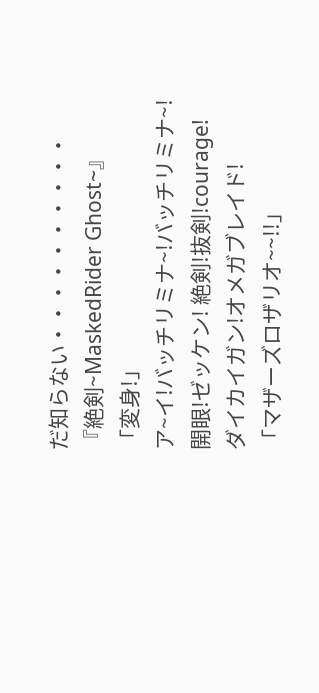だ知らない・・・・・・・・・・
『絶剣~MaskedRider Ghost~』
「変身!」
ア~イ!バッチリミナ~!バッチリミナ~!
開眼!ゼッケン! 絶剣!抜剣!courage!
ダイカイガン!オメガブレイド!
「マザーズロザリオ~~!!」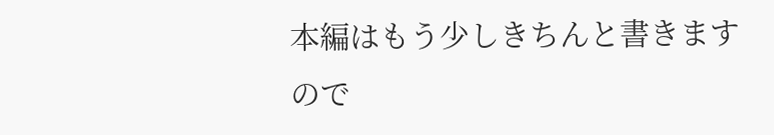本編はもう少しきちんと書きますので